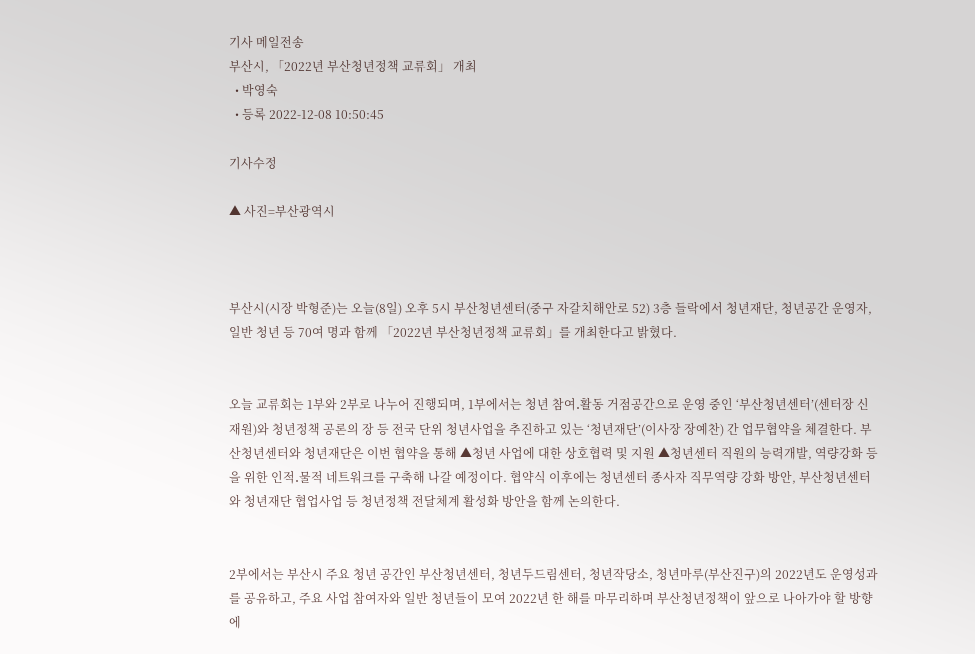기사 메일전송
부산시, 「2022년 부산청년정책 교류회」 개최
  • 박영숙
  • 등록 2022-12-08 10:50:45

기사수정

▲ 사진=부산광역시



부산시(시장 박형준)는 오늘(8일) 오후 5시 부산청년센터(중구 자갈치해안로 52) 3층 들락에서 청년재단, 청년공간 운영자, 일반 청년 등 70여 명과 함께 「2022년 부산청년정책 교류회」를 개최한다고 밝혔다.


오늘 교류회는 1부와 2부로 나누어 진행되며, 1부에서는 청년 참여․활동 거점공간으로 운영 중인 ‘부산청년센터’(센터장 신재원)와 청년정책 공론의 장 등 전국 단위 청년사업을 추진하고 있는 ‘청년재단’(이사장 장예찬) 간 업무협약을 체결한다. 부산청년센터와 청년재단은 이번 협약을 통해 ▲청년 사업에 대한 상호협력 및 지원 ▲청년센터 직원의 능력개발, 역량강화 등을 위한 인적․물적 네트워크를 구축해 나갈 예정이다. 협약식 이후에는 청년센터 종사자 직무역량 강화 방안, 부산청년센터와 청년재단 협업사업 등 청년정책 전달체계 활성화 방안을 함께 논의한다.


2부에서는 부산시 주요 청년 공간인 부산청년센터, 청년두드림센터, 청년작당소, 청년마루(부산진구)의 2022년도 운영성과를 공유하고, 주요 사업 참여자와 일반 청년들이 모여 2022년 한 해를 마무리하며 부산청년정책이 앞으로 나아가야 할 방향에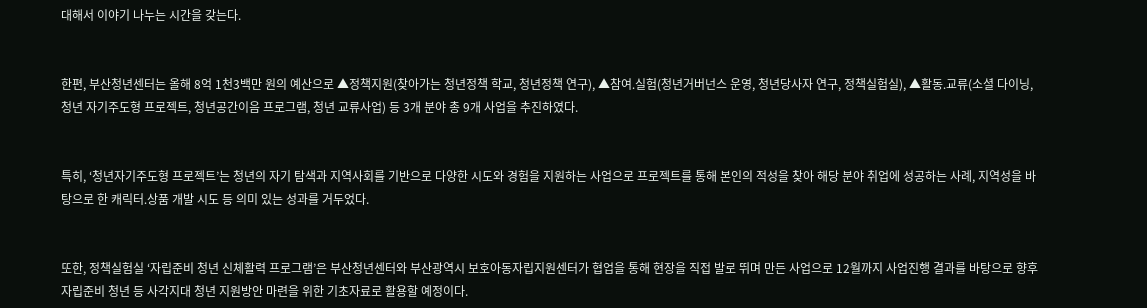대해서 이야기 나누는 시간을 갖는다.


한편, 부산청년센터는 올해 8억 1천3백만 원의 예산으로 ▲정책지원(찾아가는 청년정책 학교, 청년정책 연구), ▲참여․실험(청년거버넌스 운영, 청년당사자 연구, 정책실험실), ▲활동․교류(소셜 다이닝, 청년 자기주도형 프로젝트, 청년공간이음 프로그램, 청년 교류사업) 등 3개 분야 총 9개 사업을 추진하였다.


특히, ‘청년자기주도형 프로젝트’는 청년의 자기 탐색과 지역사회를 기반으로 다양한 시도와 경험을 지원하는 사업으로 프로젝트를 통해 본인의 적성을 찾아 해당 분야 취업에 성공하는 사례, 지역성을 바탕으로 한 캐릭터․상품 개발 시도 등 의미 있는 성과를 거두었다.


또한, 정책실험실 ‘자립준비 청년 신체활력 프로그램’은 부산청년센터와 부산광역시 보호아동자립지원센터가 협업을 통해 현장을 직접 발로 뛰며 만든 사업으로 12월까지 사업진행 결과를 바탕으로 향후 자립준비 청년 등 사각지대 청년 지원방안 마련을 위한 기초자료로 활용할 예정이다.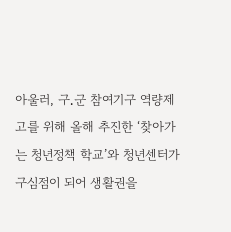아울러, 구․군 참여기구 역량제고를 위해 올해 추진한 ‘찾아가는 청년정책 학교’와 청년센터가 구심점이 되어 생활권을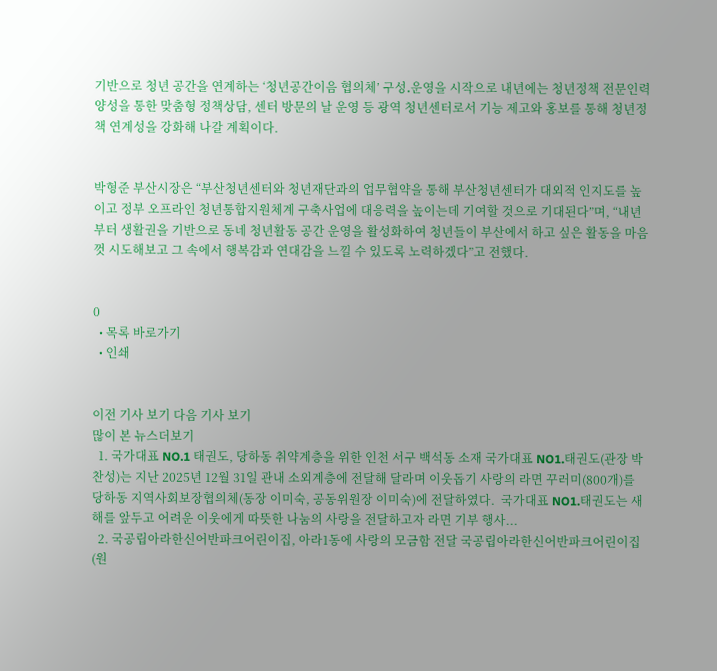기반으로 청년 공간을 연계하는 ‘청년공간이음 협의체’ 구성․운영을 시작으로 내년에는 청년정책 전문인력 양성을 통한 맞춤형 정책상담, 센터 방문의 날 운영 등 광역 청년센터로서 기능 제고와 홍보를 통해 청년정책 연계성을 강화해 나갈 계획이다.


박형준 부산시장은 “부산청년센터와 청년재단과의 업무협약을 통해 부산청년센터가 대외적 인지도를 높이고 정부 오프라인 청년통합지원체계 구축사업에 대응력을 높이는데 기여할 것으로 기대된다”며, “내년부터 생활권을 기반으로 동네 청년활동 공간 운영을 활성화하여 청년들이 부산에서 하고 싶은 활동을 마음껏 시도해보고 그 속에서 행복감과 연대감을 느낄 수 있도록 노력하겠다”고 전했다.


0
  • 목록 바로가기
  • 인쇄


이전 기사 보기 다음 기사 보기
많이 본 뉴스더보기
  1. 국가대표 NO.1 태권도, 당하동 취약계층을 위한 인천 서구 백석동 소재 국가대표 NO1.태권도(관장 박찬성)는 지난 2025년 12월 31일 관내 소외계층에 전달해 달라며 이웃돕기 사랑의 라면 꾸러미(800개)를 당하동 지역사회보장협의체(동장 이미숙, 공동위원장 이미숙)에 전달하였다.  국가대표 NO1.태권도는 새해를 앞두고 어려운 이웃에게 따뜻한 나눔의 사랑을 전달하고자 라면 기부 행사...
  2. 국공립아라한신어반파크어린이집, 아라1동에 사랑의 모금함 전달 국공립아라한신어반파크어린이집(원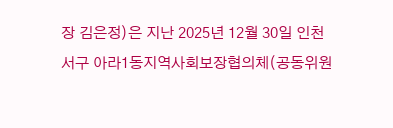장 김은정)은 지난 2025년 12월 30일 인천 서구 아라1동지역사회보장협의체(공동위원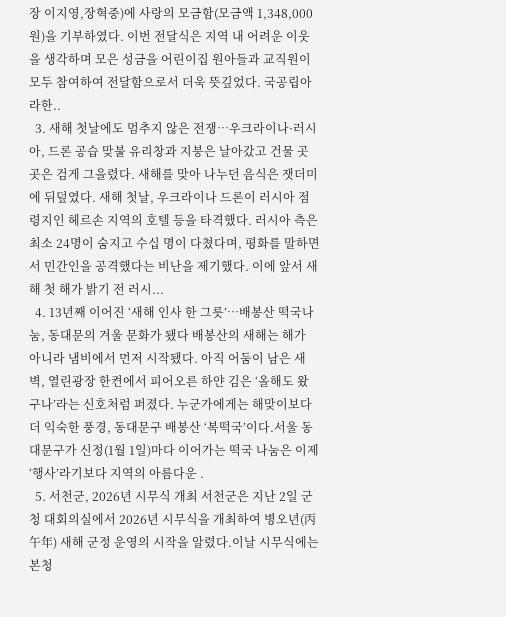장 이지영,장혁중)에 사랑의 모금함(모금액 1,348,000원)을 기부하였다. 이번 전달식은 지역 내 어려운 이웃을 생각하며 모은 성금을 어린이집 원아들과 교직원이 모두 참여하여 전달함으로서 더욱 뜻깊었다. 국공립아라한..
  3. 새해 첫날에도 멈추지 않은 전쟁…우크라이나·러시아, 드론 공습 맞불 유리창과 지붕은 날아갔고 건물 곳곳은 검게 그을렸다. 새해를 맞아 나누던 음식은 잿더미에 뒤덮였다. 새해 첫날, 우크라이나 드론이 러시아 점령지인 헤르손 지역의 호텔 등을 타격했다. 러시아 측은 최소 24명이 숨지고 수십 명이 다쳤다며, 평화를 말하면서 민간인을 공격했다는 비난을 제기했다. 이에 앞서 새해 첫 해가 밝기 전 러시...
  4. 13년째 이어진 ‘새해 인사 한 그릇’…배봉산 떡국나눔, 동대문의 겨울 문화가 됐다 배봉산의 새해는 해가 아니라 냄비에서 먼저 시작됐다. 아직 어둠이 남은 새벽, 열린광장 한켠에서 피어오른 하얀 김은 ‘올해도 왔구나’라는 신호처럼 퍼졌다. 누군가에게는 해맞이보다 더 익숙한 풍경, 동대문구 배봉산 ‘복떡국’이다.서울 동대문구가 신정(1월 1일)마다 이어가는 떡국 나눔은 이제 ‘행사’라기보다 지역의 아름다운 .
  5. 서천군, 2026년 시무식 개최 서천군은 지난 2일 군청 대회의실에서 2026년 시무식을 개최하여 병오년(丙午年) 새해 군정 운영의 시작을 알렸다.이날 시무식에는 본청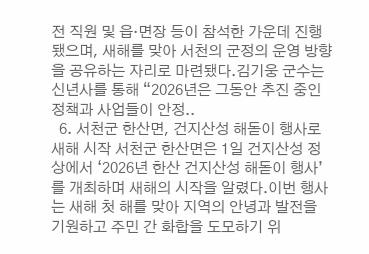전 직원 및 읍·면장 등이 참석한 가운데 진행됐으며, 새해를 맞아 서천의 군정의 운영 방향을 공유하는 자리로 마련됐다.김기웅 군수는 신년사를 통해 “2026년은 그동안 추진 중인 정책과 사업들이 안정..
  6. 서천군 한산면, 건지산성 해돋이 행사로 새해 시작 서천군 한산면은 1일 건지산성 정상에서 ‘2026년 한산 건지산성 해돋이 행사’를 개최하며 새해의 시작을 알렸다.이번 행사는 새해 첫 해를 맞아 지역의 안녕과 발전을 기원하고 주민 간 화합을 도모하기 위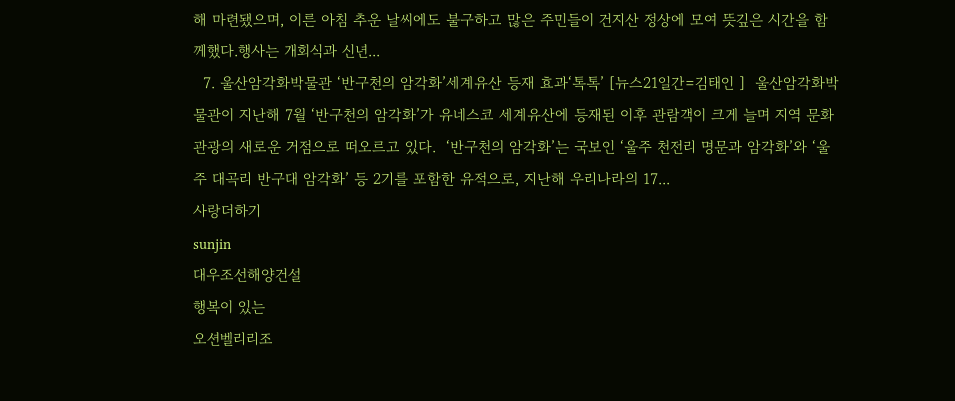해 마련됐으며, 이른 아침 추운 날씨에도 불구하고 많은 주민들이 건지산 정상에 모여 뜻깊은 시간을 함께했다.행사는 개회식과 신년...
  7. 울산암각화박물관 ‘반구천의 암각화’세계유산 등재 효과‘톡톡’ [뉴스21일간=김태인 ]  울산암각화박물관이 지난해 7월 ‘반구천의 암각화’가 유네스코 세계유산에 등재된 이후 관람객이 크게 늘며 지역 문화관광의 새로운 거점으로 떠오르고 있다.  ‘반구천의 암각화’는 국보인 ‘울주 천전리 명문과 암각화’와 ‘울주 대곡리 반구대 암각화’ 등 2기를 포함한 유적으로, 지난해 우리나라의 17...
사랑더하기
sunjin
대우조선해양건설
행복이 있는
오션벨리리조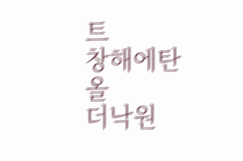트
창해에탄올
더낙원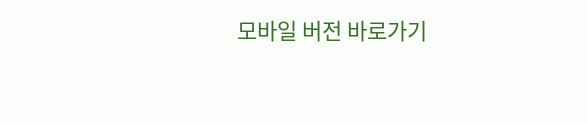모바일 버전 바로가기